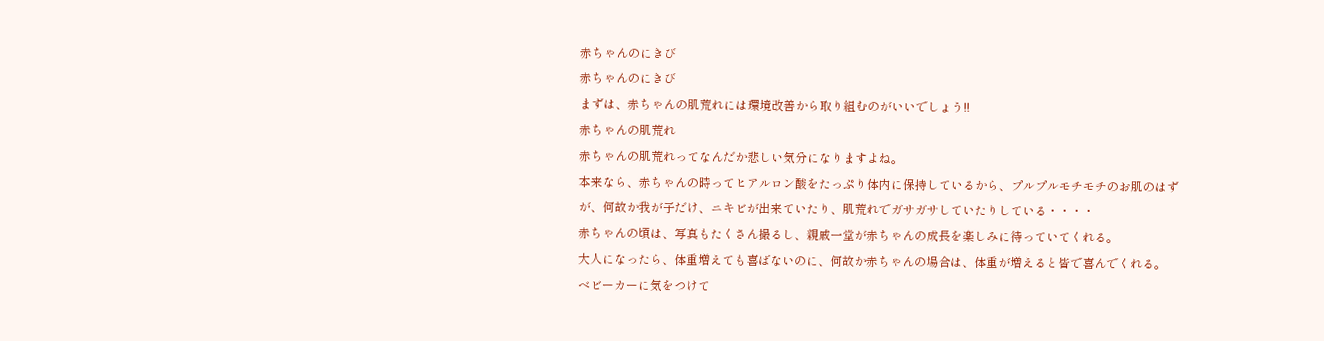赤ちゃんのにきび
赤ちゃんのにきび
まずは、赤ちゃんの肌荒れには環境改善から取り組むのがいいでしょう!!
赤ちゃんの肌荒れ
赤ちゃんの肌荒れってなんだか悲しい気分になりますよね。
本来なら、赤ちゃんの時ってヒアルロン酸をたっぷり体内に保持しているから、プルプルモチモチのお肌のはずが、何故か我が子だけ、ニキビが出来ていたり、肌荒れでガサガサしていたりしている・・・・
赤ちゃんの頃は、写真もたくさん撮るし、親戚一堂が赤ちゃんの成長を楽しみに待っていてくれる。
大人になったら、体重増えても喜ばないのに、何故か赤ちゃんの場合は、体重が増えると皆で喜んでくれる。
ベビーカーに気をつけて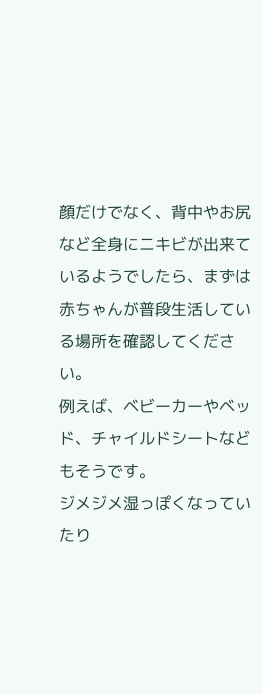顔だけでなく、背中やお尻など全身にニキビが出来ているようでしたら、まずは赤ちゃんが普段生活している場所を確認してください。
例えば、ベビーカーやベッド、チャイルドシートなどもそうです。
ジメジメ湿っぽくなっていたり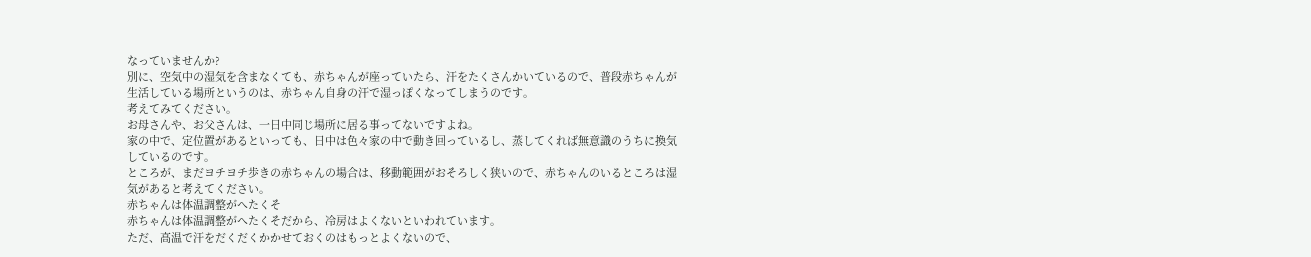なっていませんか?
別に、空気中の湿気を含まなくても、赤ちゃんが座っていたら、汗をたくさんかいているので、普段赤ちゃんが生活している場所というのは、赤ちゃん自身の汗で湿っぽくなってしまうのです。
考えてみてください。
お母さんや、お父さんは、一日中同じ場所に居る事ってないですよね。
家の中で、定位置があるといっても、日中は色々家の中で動き回っているし、蒸してくれば無意識のうちに換気しているのです。
ところが、まだヨチヨチ歩きの赤ちゃんの場合は、移動範囲がおそろしく狭いので、赤ちゃんのいるところは湿気があると考えてください。
赤ちゃんは体温調整がへたくそ
赤ちゃんは体温調整がへたくそだから、冷房はよくないといわれています。
ただ、高温で汗をだくだくかかせておくのはもっとよくないので、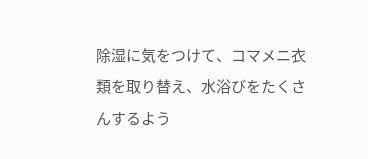除湿に気をつけて、コマメニ衣類を取り替え、水浴びをたくさんするよう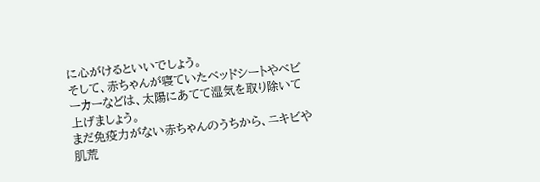に心がけるといいでしょう。
そして、赤ちゃんが寝ていたベッドシートやベビーカーなどは、太陽にあてて湿気を取り除いて上げましょう。
まだ免疫力がない赤ちゃんのうちから、ニキビや肌荒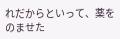れだからといって、薬をのませた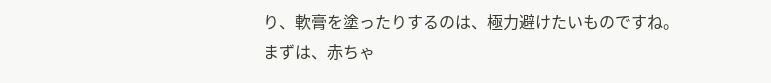り、軟膏を塗ったりするのは、極力避けたいものですね。
まずは、赤ちゃ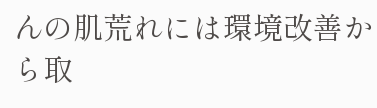んの肌荒れには環境改善から取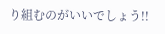り組むのがいいでしょう!!